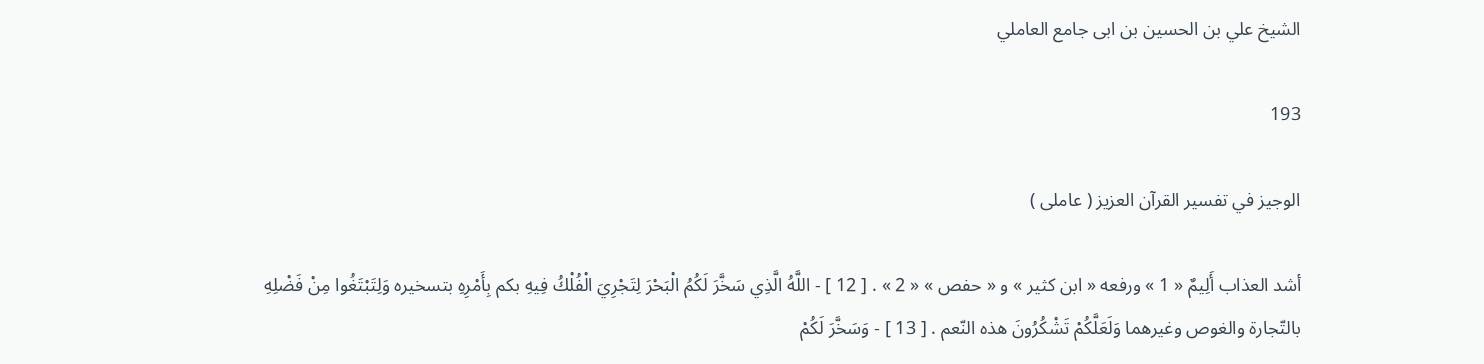الشيخ علي بن الحسين بن ابى جامع العاملي

193

الوجيز في تفسير القرآن العزيز ( عاملى )

أشد العذاب أَلِيمٌ « 1 » ورفعه « ابن كثير » و « حفص » « 2 » . [ 12 ] - اللَّهُ الَّذِي سَخَّرَ لَكُمُ الْبَحْرَ لِتَجْرِيَ الْفُلْكُ فِيهِ بكم بِأَمْرِهِ بتسخيره وَلِتَبْتَغُوا مِنْ فَضْلِهِ بالتّجارة والغوص وغيرهما وَلَعَلَّكُمْ تَشْكُرُونَ هذه النّعم . [ 13 ] - وَسَخَّرَ لَكُمْ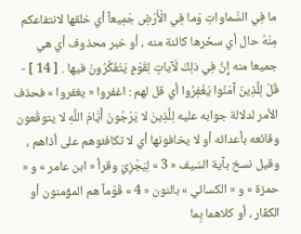ما فِي السَّماواتِ وَما فِي الْأَرْضِ جَمِيعاً أي خلقها لانتفاعكم مِنْهُ حال أي سخّرها كائنة منه ، أو خبر محذوف أي هي جميعا منه إِنَّ فِي ذلِكَ لَآياتٍ لِقَوْمٍ يَتَفَكَّرُونَ فيها . [ 14 ] - قُلْ لِلَّذِينَ آمَنُوا يَغْفِرُوا أي قل لهم : اغفروا « يغفروا » فحذف الأمر لدلالة جوابه عليه لِلَّذِينَ لا يَرْجُونَ أَيَّامَ اللَّهِ لا يتوقّعون وقائعه بأعدائه أو لا يخافونها أي لا تكافئوهم على أذاهم ، وقيل نسخ بآية السّيف « 3 » لِيَجْزِيَ وقرأ « ابن عامر » و « حمزة » و « الكسائي » بالنون « 4 » قَوْماً هم المؤمنون أو الكفّار ، أو كلاهما بِما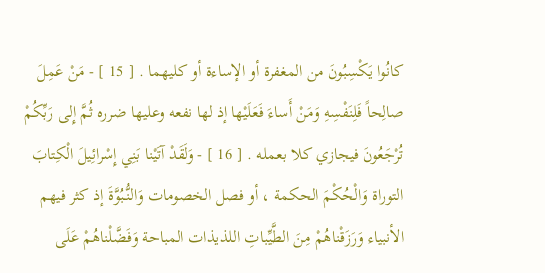كانُوا يَكْسِبُونَ من المغفرة أو الإساءة أو كليهما . [ 15 ] - مَنْ عَمِلَ صالِحاً فَلِنَفْسِهِ وَمَنْ أَساءَ فَعَلَيْها إذ لها نفعه وعليها ضرره ثُمَّ إِلى رَبِّكُمْ تُرْجَعُونَ فيجازي كلا بعمله . [ 16 ] - وَلَقَدْ آتَيْنا بَنِي إِسْرائِيلَ الْكِتابَ التوراة وَالْحُكْمَ الحكمة ، أو فصل الخصومات وَالنُّبُوَّةَ إذ كثر فيهم الأنبياء وَرَزَقْناهُمْ مِنَ الطَّيِّباتِ اللذيذات المباحة وَفَضَّلْناهُمْ عَلَى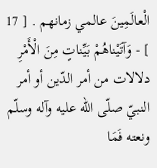الْعالَمِينَ عالمي زمانهم . [ 17 ] - وَآتَيْناهُمْ بَيِّناتٍ مِنَ الْأَمْرِ دلالات من أمر الدّين أو أمر النبيّ صلّى اللّه عليه وآله وسلّم ونعته فَمَا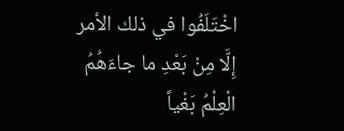اخْتَلَفُوا في ذلك الأمر إِلَّا مِنْ بَعْدِ ما جاءَهُمُ الْعِلْمُ بَغْياً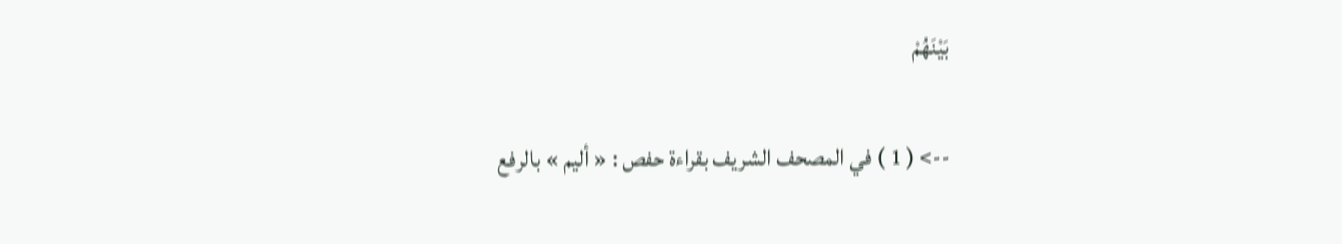بَيْنَهُمْ

--> ( 1 ) في المصحف الشريف بقراءة حفص : « أليم » بالرفع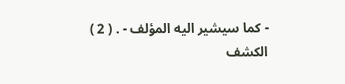- كما سيشير اليه المؤلف - . ( 2 ) الكشف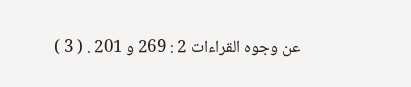عن وجوه القراءات 2 : 269 و 201 . ( 3 )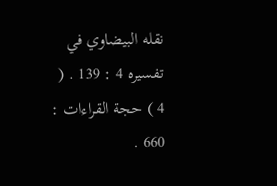نقله البيضاوي في تفسيره 4 : 139 . ( 4 ) حجة القراءات : 660 .